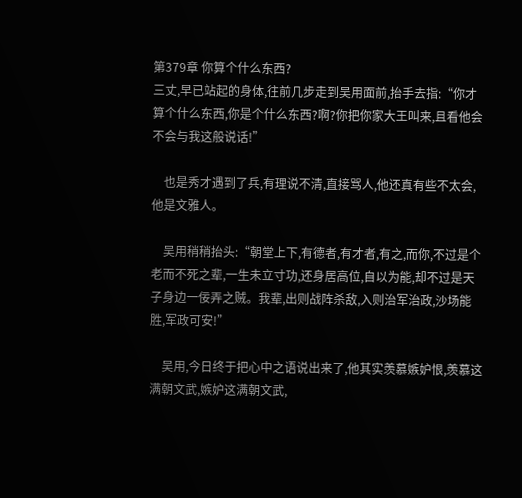第379章 你算个什么东西?
三丈,早已站起的身体,往前几步走到吴用面前,抬手去指:“你才算个什么东西,你是个什么东西?啊?你把你家大王叫来,且看他会不会与我这般说话!”

    也是秀才遇到了兵,有理说不清,直接骂人,他还真有些不太会,他是文雅人。

    吴用稍稍抬头:“朝堂上下,有德者,有才者,有之,而你,不过是个老而不死之辈,一生未立寸功,还身居高位,自以为能,却不过是天子身边一佞弄之贼。我辈,出则战阵杀敌,入则治军治政,沙场能胜,军政可安!”

    吴用,今日终于把心中之语说出来了,他其实羡慕嫉妒恨,羡慕这满朝文武,嫉妒这满朝文武,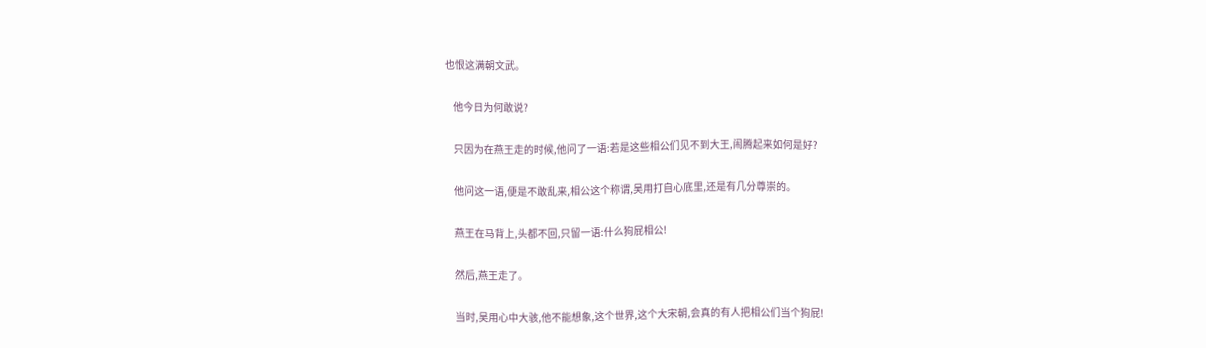也恨这满朝文武。

    他今日为何敢说?

    只因为在燕王走的时候,他问了一语:若是这些相公们见不到大王,闹腾起来如何是好?

    他问这一语,便是不敢乱来,相公这个称谓,吴用打自心底里,还是有几分尊崇的。

    燕王在马背上,头都不回,只留一语:什么狗屁相公!

    然后,燕王走了。

    当时,吴用心中大骇,他不能想象,这个世界,这个大宋朝,会真的有人把相公们当个狗屁!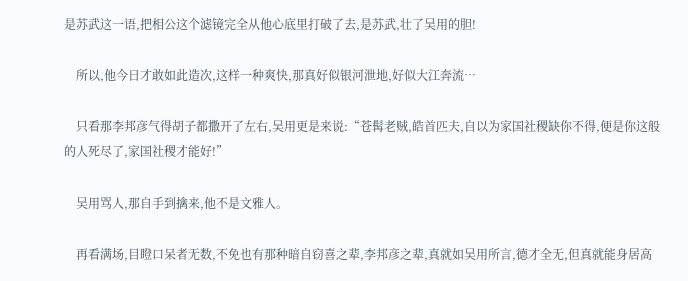是苏武这一语,把相公这个滤镜完全从他心底里打破了去,是苏武,壮了吴用的胆!

    所以,他今日才敢如此造次,这样一种爽快,那真好似银河泄地,好似大江奔流…

    只看那李邦彦气得胡子都撒开了左右,吴用更是来说:“苍髯老贼,皓首匹夫,自以为家国社稷缺你不得,便是你这般的人死尽了,家国社稷才能好!”

    吴用骂人,那自手到擒来,他不是文雅人。

    再看满场,目瞪口呆者无数,不免也有那种暗自窃喜之辈,李邦彦之辈,真就如吴用所言,德才全无,但真就能身居高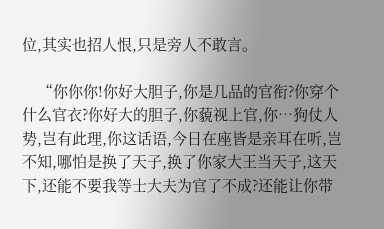位,其实也招人恨,只是旁人不敢言。

    “你你你!你好大胆子,你是几品的官衔?你穿个什么官衣?你好大的胆子,你藐视上官,你…狗仗人势,岂有此理,你这话语,今日在座皆是亲耳在听,岂不知,哪怕是换了天子,换了你家大王当天子,这天下,还能不要我等士大夫为官了不成?还能让你带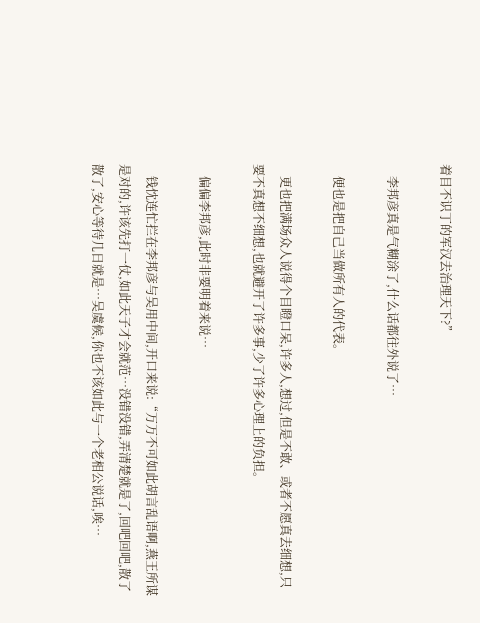着目不识丁的军汉去治理天下?”

    李邦彦真是气糊涂了,什么话都往外说了…

    便也是把自己当做所有人的代表。

    更也把满场众人说得个目瞪口呆,许多人,想过,但是不敢、或者不愿真去细想,只要不真想不细想,也就避开了许多事,少了许多心理上的负担。

    偏偏李邦彦,此时非要明着来说…

    钱忱连忙拦在李邦彦与吴用中间,开口来说:“万万不可如此胡言乱语啊,燕王所谋是对的,许该先打一仗,如此天子才会就范…没错没错,弄清楚就是了,回吧回吧,散了散了,安心等待几日就是…吴虞候,你也不该如此与一个老相公说话,唉…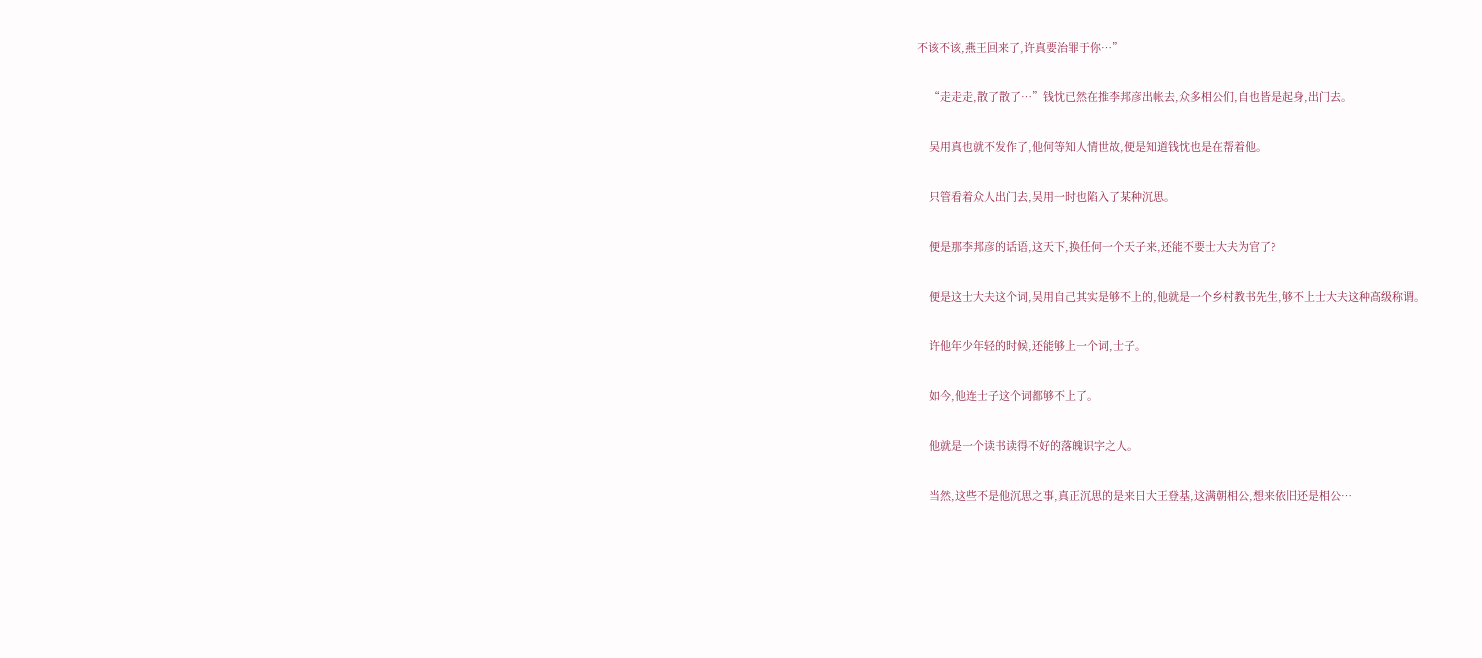不该不该,燕王回来了,许真要治罪于你…”

    “走走走,散了散了…”钱忱已然在推李邦彦出帐去,众多相公们,自也皆是起身,出门去。

    吴用真也就不发作了,他何等知人情世故,便是知道钱忱也是在帮着他。

    只管看着众人出门去,吴用一时也陷入了某种沉思。

    便是那李邦彦的话语,这天下,换任何一个天子来,还能不要士大夫为官了?

    便是这士大夫这个词,吴用自己其实是够不上的,他就是一个乡村教书先生,够不上士大夫这种高级称谓。

    许他年少年轻的时候,还能够上一个词,士子。

    如今,他连士子这个词都够不上了。

    他就是一个读书读得不好的落魄识字之人。

    当然,这些不是他沉思之事,真正沉思的是来日大王登基,这满朝相公,想来依旧还是相公…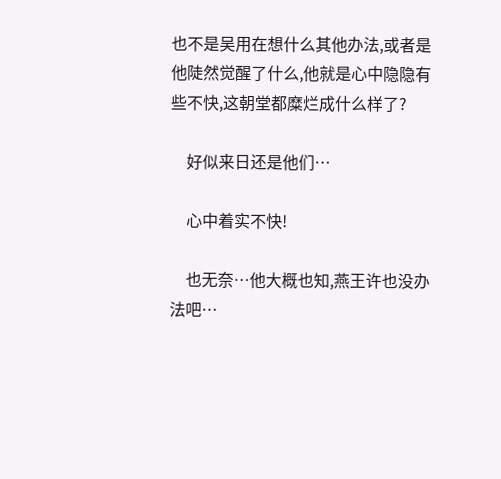也不是吴用在想什么其他办法,或者是他陡然觉醒了什么,他就是心中隐隐有些不快,这朝堂都糜烂成什么样了?

    好似来日还是他们…

    心中着实不快!

    也无奈…他大概也知,燕王许也没办法吧…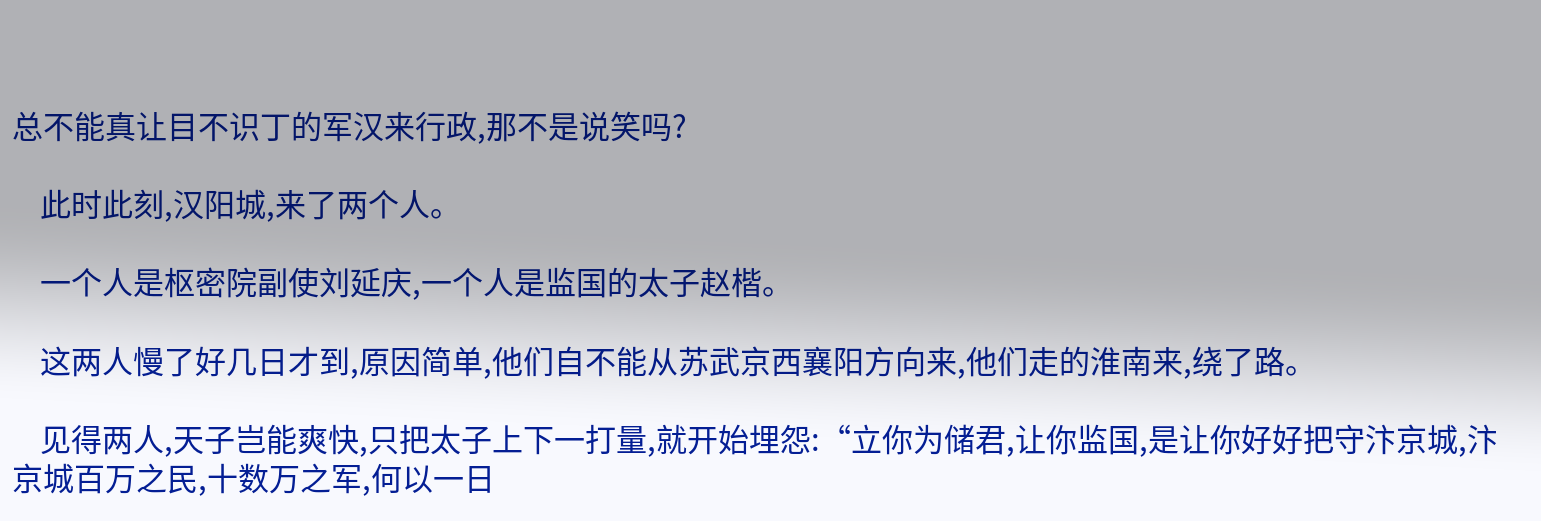总不能真让目不识丁的军汉来行政,那不是说笑吗?

    此时此刻,汉阳城,来了两个人。

    一个人是枢密院副使刘延庆,一个人是监国的太子赵楷。

    这两人慢了好几日才到,原因简单,他们自不能从苏武京西襄阳方向来,他们走的淮南来,绕了路。

    见得两人,天子岂能爽快,只把太子上下一打量,就开始埋怨:“立你为储君,让你监国,是让你好好把守汴京城,汴京城百万之民,十数万之军,何以一日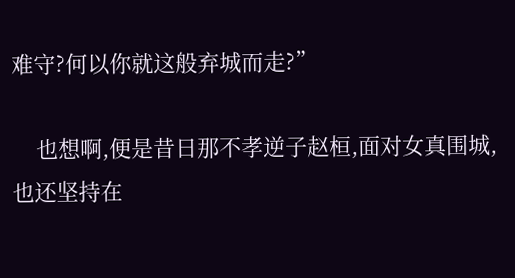难守?何以你就这般弃城而走?”

    也想啊,便是昔日那不孝逆子赵桓,面对女真围城,也还坚持在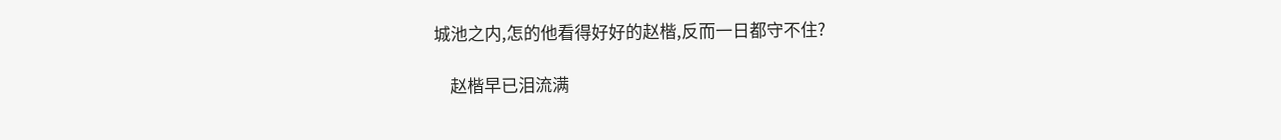城池之内,怎的他看得好好的赵楷,反而一日都守不住?

    赵楷早已泪流满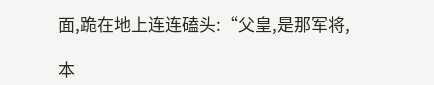面,跪在地上连连磕头:“父皇,是那军将,

本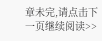章未完,请点击下一页继续阅读>>